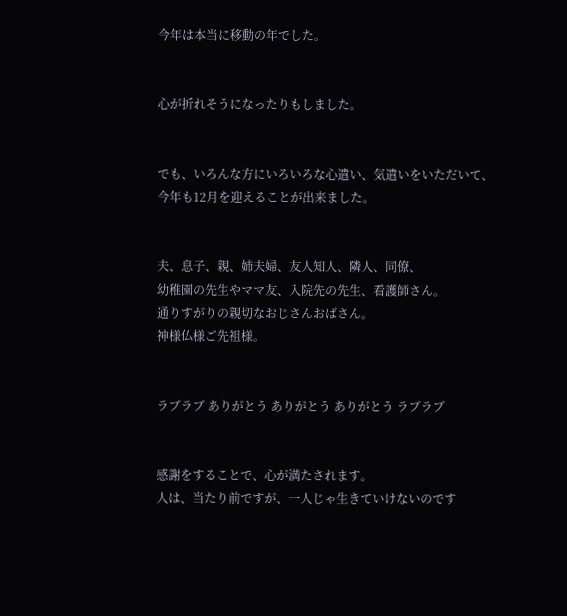今年は本当に移動の年でした。


心が折れそうになったりもしました。


でも、いろんな方にいろいろな心遣い、気遣いをいただいて、
今年も12月を迎えることが出来ました。


夫、息子、親、姉夫婦、友人知人、隣人、同僚、
幼稚園の先生やママ友、入院先の先生、看護師さん。
通りすがりの親切なおじさんおばさん。
神様仏様ご先祖様。


ラブラブ ありがとう ありがとう ありがとう ラブラブ


感謝をすることで、心が満たされます。
人は、当たり前ですが、一人じゃ生きていけないのです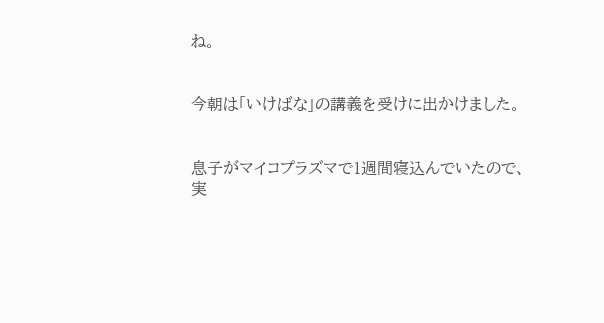ね。


今朝は「いけばな」の講義を受けに出かけました。


息子がマイコプラズマで1週間寝込んでいたので、
実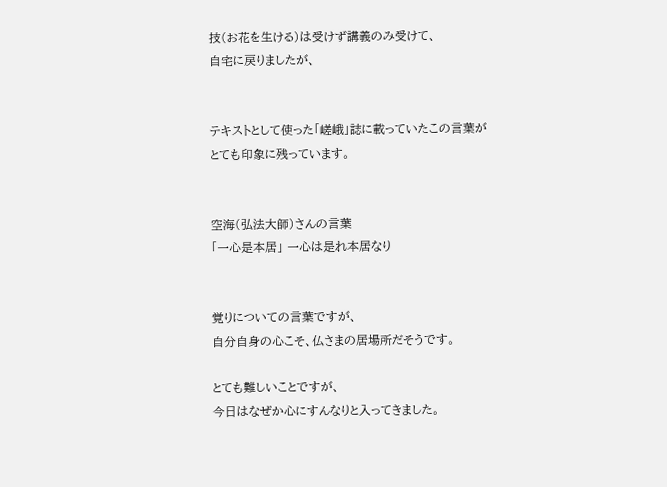技(お花を生ける)は受けず講義のみ受けて、
自宅に戻りましたが、


テキストとして使った「嵯峨」誌に載っていたこの言葉が
とても印象に残っています。


空海(弘法大師)さんの言葉
「一心是本居」 一心は是れ本居なり


覚りについての言葉ですが、
自分自身の心こそ、仏さまの居場所だそうです。

とても難しいことですが、
今日はなぜか心にすんなりと入ってきました。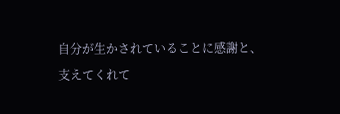自分が生かされていることに感謝と、
支えてくれて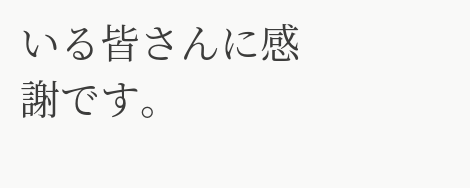いる皆さんに感謝です。